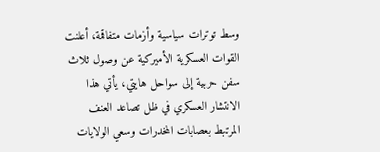وسط توترات سياسية وأزمات متفاقمة، أعلنت القوات العسكرية الأميركية عن وصول ثلاث سفن حربية إلى سواحل هايتي، يأتي هذا الانتشار العسكري في ظل تصاعد العنف المرتبط بعصابات المخدرات وسعي الولايات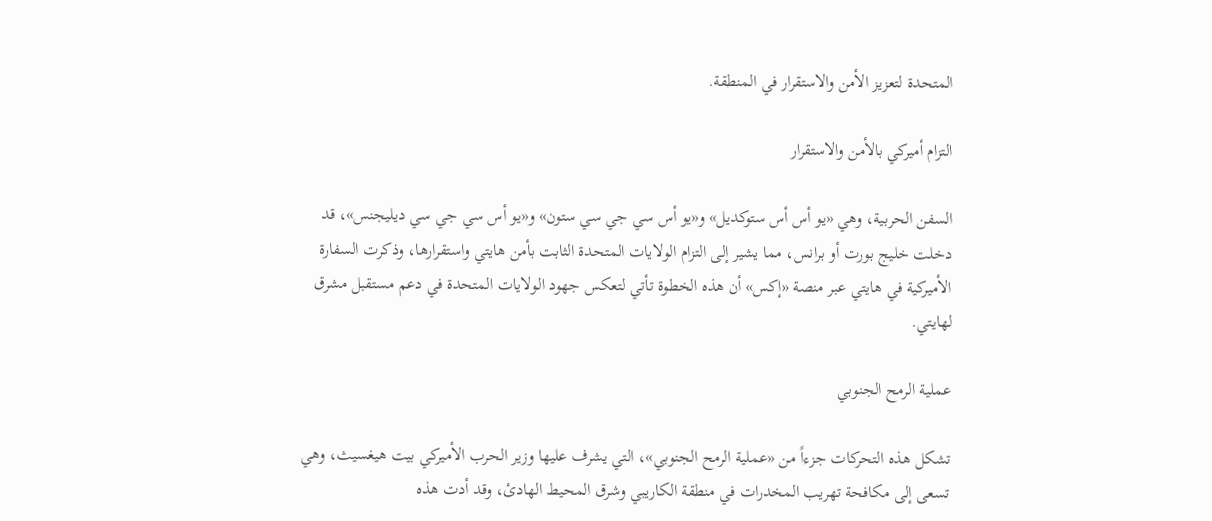المتحدة لتعزيز الأمن والاستقرار في المنطقة.

التزام أميركي بالأمن والاستقرار

السفن الحربية، وهي «يو أس أس ستوكديل» و«يو أس سي جي سي ستون» و«يو أس سي جي سي ديليجنس»، قد دخلت خليج بورت أو برانس، مما يشير إلى التزام الولايات المتحدة الثابت بأمن هايتي واستقرارها، وذكرت السفارة الأميركية في هايتي عبر منصة «إكس» أن هذه الخطوة تأتي لتعكس جهود الولايات المتحدة في دعم مستقبل مشرق لهايتي.

عملية الرمح الجنوبي

تشكل هذه التحركات جزءاً من «عملية الرمح الجنوبي»، التي يشرف عليها وزير الحرب الأميركي بيت هيغسيث، وهي تسعى إلى مكافحة تهريب المخدرات في منطقة الكاريبي وشرق المحيط الهادئ، وقد أدت هذه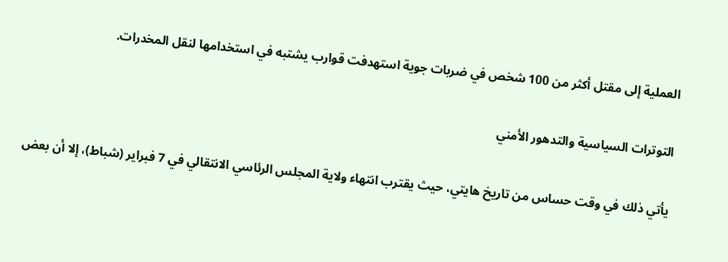العملية إلى مقتل أكثر من 100 شخص في ضربات جوية استهدفت قوارب يشتبه في استخدامها لنقل المخدرات.

التوترات السياسية والتدهور الأمني

يأتي ذلك في وقت حساس من تاريخ هايتي، حيث يقترب انتهاء ولاية المجلس الرئاسي الانتقالي في 7 فبراير (شباط)، إلا أن بعض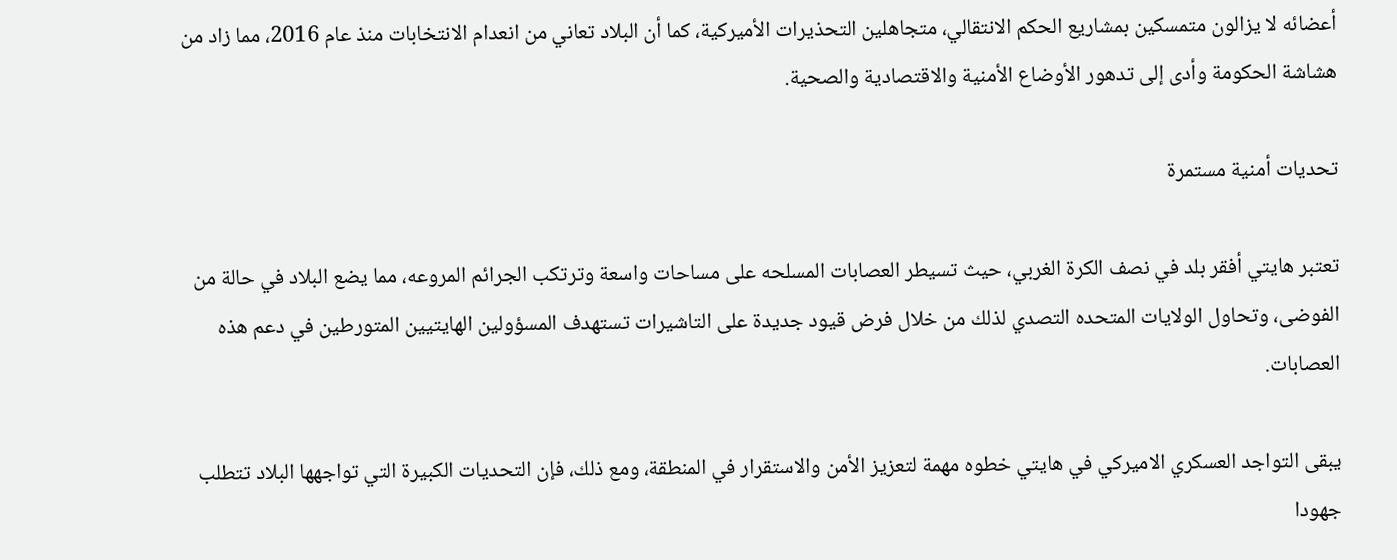أعضائه لا يزالون متمسكين بمشاريع الحكم الانتقالي، متجاهلين التحذيرات الأميركية، كما أن البلاد تعاني من انعدام الانتخابات منذ عام 2016، مما زاد من هشاشة الحكومة وأدى إلى تدهور الأوضاع الأمنية والاقتصادية والصحية.

تحديات أمنية مستمرة

تعتبر هايتي أفقر بلد في نصف الكرة الغربي، حيث تسيطر العصابات المسلحه على مساحات واسعة وترتكب الجرائم المروعه، مما يضع البلاد في حالة من الفوضى، وتحاول الولايات المتحده التصدي لذلك من خلال فرض قيود جديدة على التاشيرات تستهدف المسؤولين الهايتيين المتورطين في دعم هذه العصابات.

يبقى التواجد العسكري الاميركي في هايتي خطوه مهمة لتعزيز الأمن والاستقرار في المنطقة، ومع ذلك، فإن التحديات الكبيرة التي تواجهها البلاد تتطلب جهودا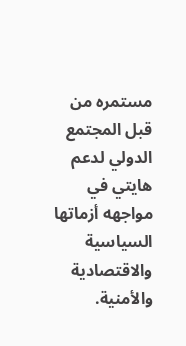مستمره من قبل المجتمع الدولي لدعم هايتي في مواجهه أزماتها السياسية والاقتصادية والأمنية.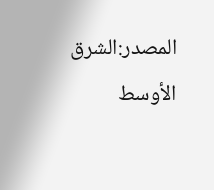المصدر:الشرق الأوسط